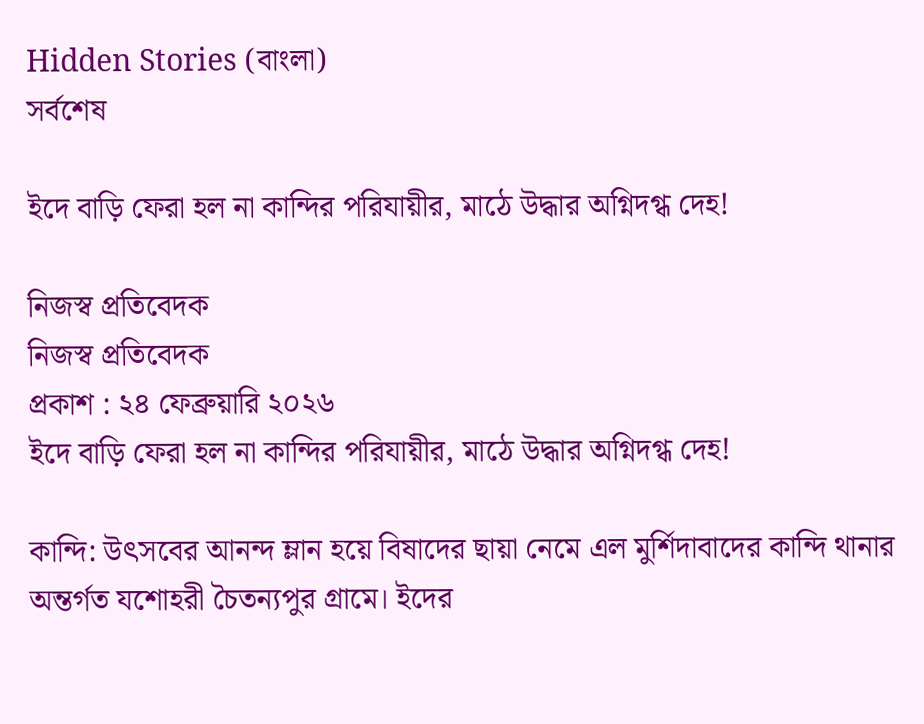Hidden Stories (বাংলা)
সর্বশেষ

ইদে বাড়ি ফেরা হল না কান্দির পরিযায়ীর, মাঠে উদ্ধার অগ্নিদগ্ধ দেহ!

নিজস্ব প্রতিবেদক
নিজস্ব প্রতিবেদক
প্রকাশ : ২৪ ফেব্রুয়ারি ২০২৬
ইদে বাড়ি ফেরা হল না কান্দির পরিযায়ীর, মাঠে উদ্ধার অগ্নিদগ্ধ দেহ!

কান্দি: উৎসবের আনন্দ ম্লান হয়ে বিষাদের ছায়া নেমে এল মুর্শিদাবাদের কান্দি থানার অন্তর্গত যশোহরী চৈতন্যপুর গ্রামে। ইদের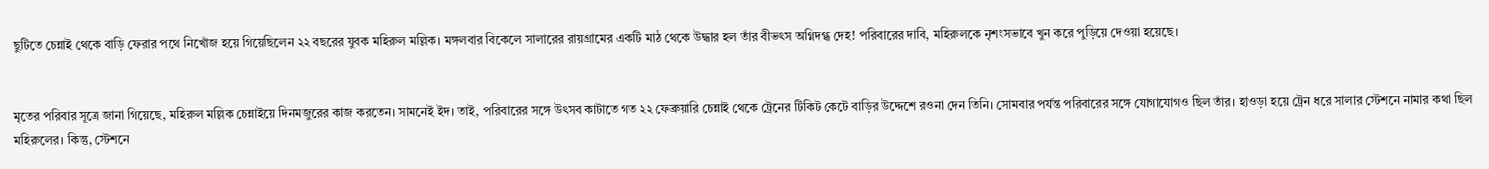ছুটিতে চেন্নাই থেকে বাড়ি ফেরার পথে নিখোঁজ হয়ে গিয়েছিলেন ২২ বছরের যুবক মহিরুল মল্লিক। মঙ্গলবার বিকেলে সালারের রায়গ্রামের একটি মাঠ থেকে উদ্ধার হল তাঁর বীভৎস অগ্নিদগ্ধ দেহ! পরিবারের দাবি, মহিরুলকে নৃশংসভাবে খুন করে পুড়িয়ে দেওয়া হয়েছে।


মৃতের পরিবার সূত্রে জানা গিয়েছে, মহিরুল মল্লিক চেন্নাইয়ে দিনমজুরের কাজ করতেন। সামনেই ইদ। তাই, পরিবারের সঙ্গে উৎসব কাটাতে গত ২২ ফেব্রুয়ারি চেন্নাই থেকে ট্রেনের টিকিট কেটে বাড়ির উদ্দেশে রওনা দেন তিনি। সোমবার পর্যন্ত পরিবারের সঙ্গে যোগাযোগও ছিল তাঁর। হাওড়া হয়ে ট্রেন ধরে সালার স্টেশনে নামার কথা ছিল মহিরুলের। কিন্তু, স্টেশনে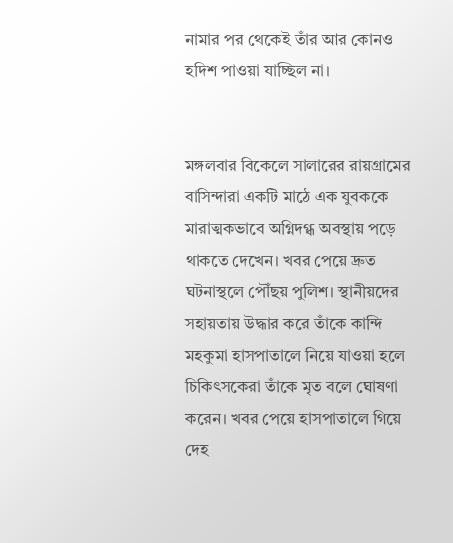নামার পর থেকেই তাঁর আর কোনও হদিশ পাওয়া যাচ্ছিল না।


মঙ্গলবার বিকেলে সালারের রায়গ্রামের বাসিন্দারা একটি মাঠে এক যুবককে মারাত্মকভাবে অগ্নিদগ্ধ অবস্থায় পড়ে থাকতে দেখেন। খবর পেয়ে দ্রুত ঘটনাস্থলে পৌঁছয় পুলিশ। স্থানীয়দের সহায়তায় উদ্ধার করে তাঁকে কান্দি মহকুমা হাসপাতালে নিয়ে যাওয়া হলে চিকিৎসকেরা তাঁকে মৃত বলে ঘোষণা করেন। খবর পেয়ে হাসপাতালে গিয়ে দেহ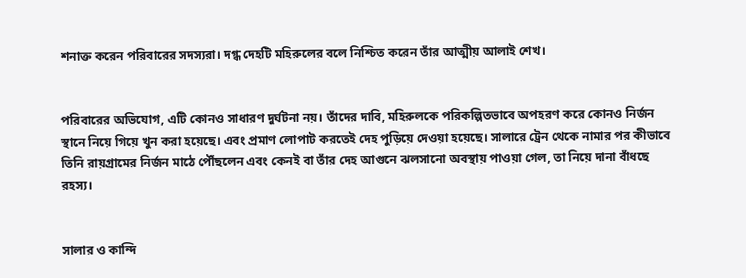শনাক্ত করেন পরিবারের সদস্যরা। দগ্ধ দেহটি মহিরুলের বলে নিশ্চিত করেন তাঁর আত্মীয় আলাই শেখ।


পরিবারের অভিযোগ, এটি কোনও সাধারণ দুর্ঘটনা নয়। তাঁদের দাবি, মহিরুলকে পরিকল্পিতভাবে অপহরণ করে কোনও নির্জন স্থানে নিয়ে গিয়ে খুন করা হয়েছে। এবং প্রমাণ লোপাট করতেই দেহ পুড়িয়ে দেওয়া হয়েছে। সালারে ট্রেন থেকে নামার পর কীভাবে তিনি রায়গ্রামের নির্জন মাঠে পৌঁছলেন এবং কেনই বা তাঁর দেহ আগুনে ঝলসানো অবস্থায় পাওয়া গেল, তা নিয়ে দানা বাঁধছে রহস্য।


সালার ও কান্দি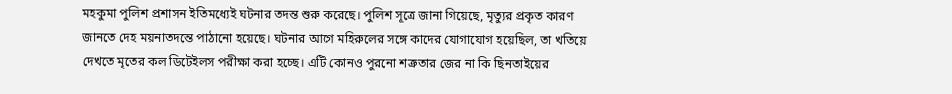মহকুমা পুলিশ প্রশাসন ইতিমধ্যেই ঘটনার তদন্ত শুরু করেছে। পুলিশ সূত্রে জানা গিয়েছে, মৃত্যুর প্রকৃত কারণ জানতে দেহ ময়নাতদন্তে পাঠানো হয়েছে। ঘটনার আগে মহিরুলের সঙ্গে কাদের যোগাযোগ হয়েছিল, তা খতিয়ে দেখতে মৃতের কল ডিটেইলস পরীক্ষা করা হচ্ছে। এটি কোনও পুরনো শত্রুতার জের না কি ছিনতাইয়ের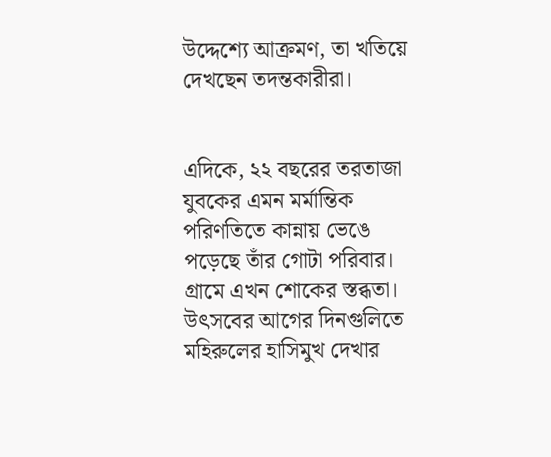উদ্দেশ্যে আক্রমণ, তা খতিয়ে দেখছেন তদন্তকারীরা।


এদিকে, ২২ বছরের তরতাজা যুবকের এমন মর্মান্তিক পরিণতিতে কান্নায় ভেঙে পড়েছে তাঁর গোটা পরিবার। গ্রামে এখন শোকের স্তব্ধতা। উৎসবের আগের দিনগুলিতে মহিরুলের হাসিমুখ দেখার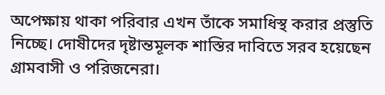অপেক্ষায় থাকা পরিবার এখন তাঁকে সমাধিস্থ করার প্রস্তুতি নিচ্ছে। দোষীদের দৃষ্টান্তমূলক শাস্তির দাবিতে সরব হয়েছেন গ্রামবাসী ও পরিজনেরা।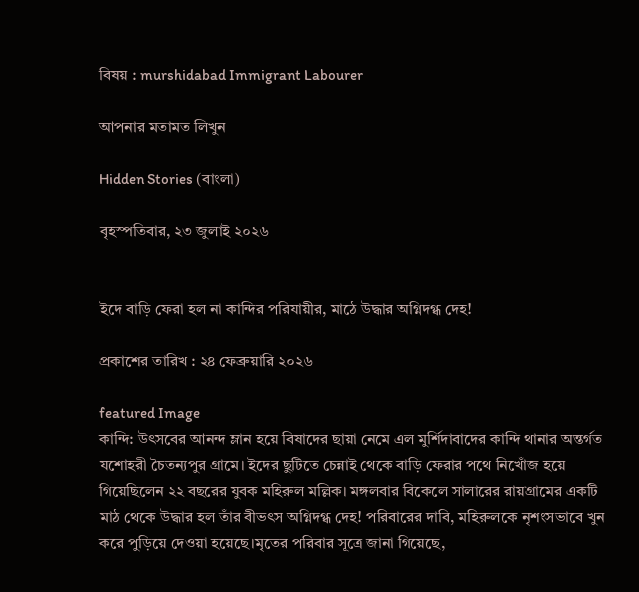বিষয় : murshidabad Immigrant Labourer

আপনার মতামত লিখুন

Hidden Stories (বাংলা)

বৃহস্পতিবার, ২৩ জুলাই ২০২৬


ইদে বাড়ি ফেরা হল না কান্দির পরিযায়ীর, মাঠে উদ্ধার অগ্নিদগ্ধ দেহ!

প্রকাশের তারিখ : ২৪ ফেব্রুয়ারি ২০২৬

featured Image
কান্দি: উৎসবের আনন্দ ম্লান হয়ে বিষাদের ছায়া নেমে এল মুর্শিদাবাদের কান্দি থানার অন্তর্গত যশোহরী চৈতন্যপুর গ্রামে। ইদের ছুটিতে চেন্নাই থেকে বাড়ি ফেরার পথে নিখোঁজ হয়ে গিয়েছিলেন ২২ বছরের যুবক মহিরুল মল্লিক। মঙ্গলবার বিকেলে সালারের রায়গ্রামের একটি মাঠ থেকে উদ্ধার হল তাঁর বীভৎস অগ্নিদগ্ধ দেহ! পরিবারের দাবি, মহিরুলকে নৃশংসভাবে খুন করে পুড়িয়ে দেওয়া হয়েছে।মৃতের পরিবার সূত্রে জানা গিয়েছে,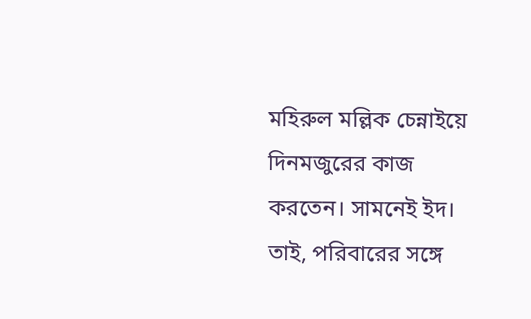মহিরুল মল্লিক চেন্নাইয়ে দিনমজুরের কাজ করতেন। সামনেই ইদ। তাই, পরিবারের সঙ্গে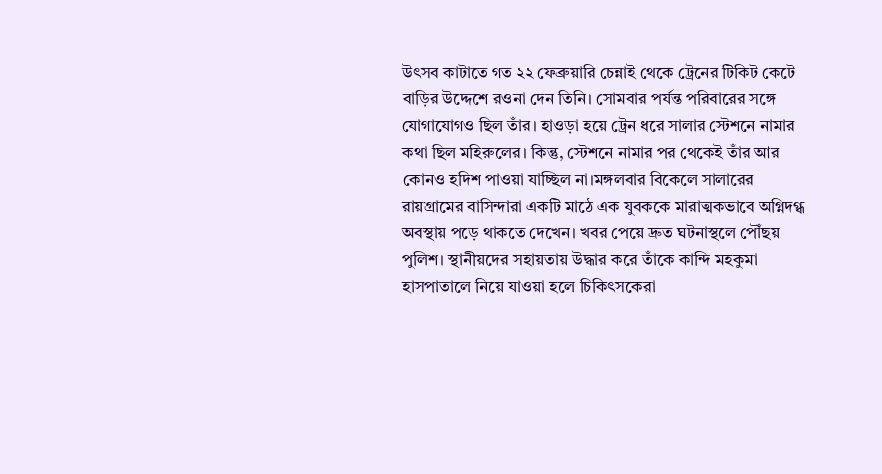উৎসব কাটাতে গত ২২ ফেব্রুয়ারি চেন্নাই থেকে ট্রেনের টিকিট কেটে বাড়ির উদ্দেশে রওনা দেন তিনি। সোমবার পর্যন্ত পরিবারের সঙ্গে যোগাযোগও ছিল তাঁর। হাওড়া হয়ে ট্রেন ধরে সালার স্টেশনে নামার কথা ছিল মহিরুলের। কিন্তু, স্টেশনে নামার পর থেকেই তাঁর আর কোনও হদিশ পাওয়া যাচ্ছিল না।মঙ্গলবার বিকেলে সালারের রায়গ্রামের বাসিন্দারা একটি মাঠে এক যুবককে মারাত্মকভাবে অগ্নিদগ্ধ অবস্থায় পড়ে থাকতে দেখেন। খবর পেয়ে দ্রুত ঘটনাস্থলে পৌঁছয় পুলিশ। স্থানীয়দের সহায়তায় উদ্ধার করে তাঁকে কান্দি মহকুমা হাসপাতালে নিয়ে যাওয়া হলে চিকিৎসকেরা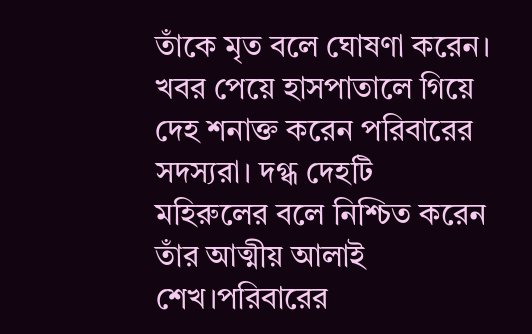তাঁকে মৃত বলে ঘোষণা করেন। খবর পেয়ে হাসপাতালে গিয়ে দেহ শনাক্ত করেন পরিবারের সদস্যরা। দগ্ধ দেহটি মহিরুলের বলে নিশ্চিত করেন তাঁর আত্মীয় আলাই শেখ।পরিবারের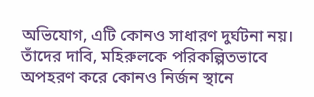অভিযোগ, এটি কোনও সাধারণ দুর্ঘটনা নয়। তাঁদের দাবি, মহিরুলকে পরিকল্পিতভাবে অপহরণ করে কোনও নির্জন স্থানে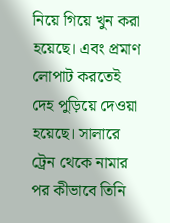নিয়ে গিয়ে খুন করা হয়েছে। এবং প্রমাণ লোপাট করতেই দেহ পুড়িয়ে দেওয়া হয়েছে। সালারে ট্রেন থেকে নামার পর কীভাবে তিনি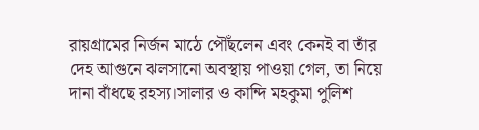রায়গ্রামের নির্জন মাঠে পৌঁছলেন এবং কেনই বা তাঁর দেহ আগুনে ঝলসানো অবস্থায় পাওয়া গেল, তা নিয়ে দানা বাঁধছে রহস্য।সালার ও কান্দি মহকুমা পুলিশ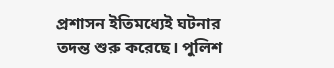প্রশাসন ইতিমধ্যেই ঘটনার তদন্ত শুরু করেছে। পুলিশ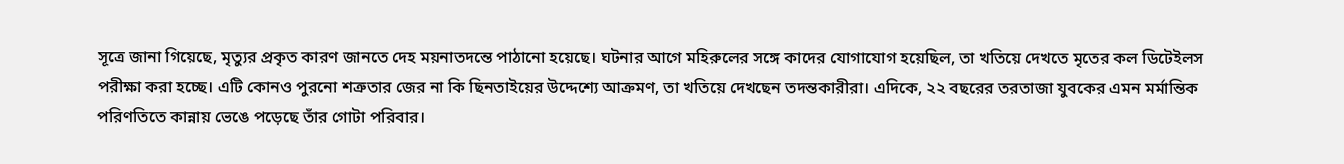সূত্রে জানা গিয়েছে, মৃত্যুর প্রকৃত কারণ জানতে দেহ ময়নাতদন্তে পাঠানো হয়েছে। ঘটনার আগে মহিরুলের সঙ্গে কাদের যোগাযোগ হয়েছিল, তা খতিয়ে দেখতে মৃতের কল ডিটেইলস পরীক্ষা করা হচ্ছে। এটি কোনও পুরনো শত্রুতার জের না কি ছিনতাইয়ের উদ্দেশ্যে আক্রমণ, তা খতিয়ে দেখছেন তদন্তকারীরা। এদিকে, ২২ বছরের তরতাজা যুবকের এমন মর্মান্তিক পরিণতিতে কান্নায় ভেঙে পড়েছে তাঁর গোটা পরিবার।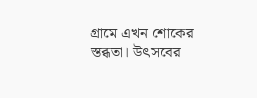গ্রামে এখন শোকের স্তব্ধতা। উৎসবের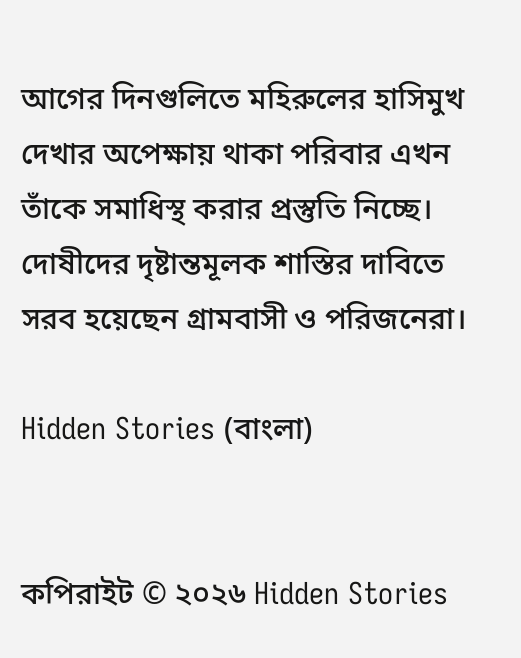আগের দিনগুলিতে মহিরুলের হাসিমুখ দেখার অপেক্ষায় থাকা পরিবার এখন তাঁকে সমাধিস্থ করার প্রস্তুতি নিচ্ছে। দোষীদের দৃষ্টান্তমূলক শাস্তির দাবিতে সরব হয়েছেন গ্রামবাসী ও পরিজনেরা।

Hidden Stories (বাংলা)


কপিরাইট © ২০২৬ Hidden Stories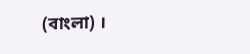(বাংলা) ।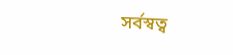সর্বস্বত্ব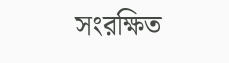সংরক্ষিত